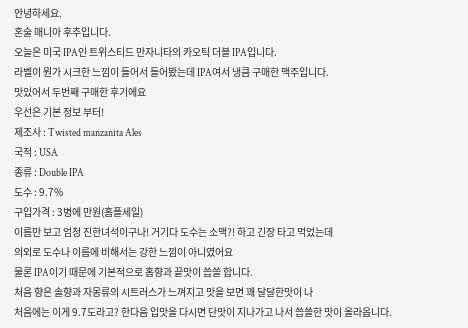안녕하세요.
혼술 매니아 후추입니다.
오늘은 미국 IPA인 트위스티드 만자니타의 카오틱 더블 IPA입니다.
라벨이 뭔가 시크한 느낌이 들어서 들어봤는데 IPA여서 냉큼 구매한 맥주입니다.
맛있어서 두번째 구매한 후기에요
우선은 기본 정보 부터!
제조사 : Twisted manzanita Ales
국적 : USA
종류 : Double IPA
도수 : 9.7%
구입가격 : 3병에 만원(홈플세일)
이름만 보고 엄청 진한녀석이구나! 거기다 도수는 소맥?! 하고 긴장 타고 먹었는데
의외로 도수나 이름에 비해서는 강한 느낌이 아니였어요
물론 IPA이기 때문에 기본적으로 홉향과 끝맛이 씁쓸 합니다.
처음 향은 솔향과 자몽류의 시트러스가 느껴지고 맛을 보면 꽤 달달한맛이 나
처음에는 이게 9.7도라고? 한다음 입맛을 다시면 단맛이 지나가고 나서 씁쓸한 맛이 올라옵니다.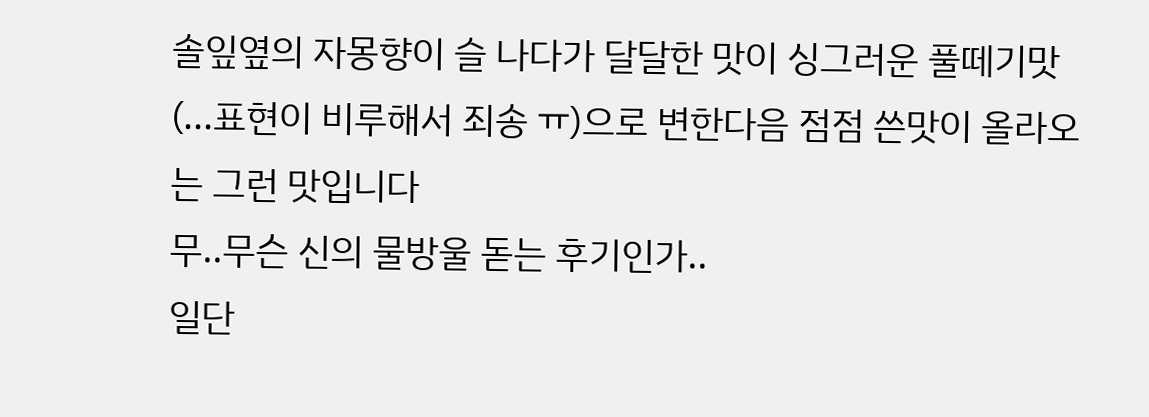솔잎옆의 자몽향이 슬 나다가 달달한 맛이 싱그러운 풀떼기맛(...표현이 비루해서 죄송 ㅠ)으로 변한다음 점점 쓴맛이 올라오는 그런 맛입니다
무..무슨 신의 물방울 돋는 후기인가..
일단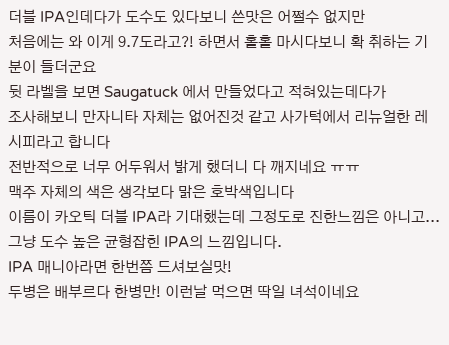더블 IPA인데다가 도수도 있다보니 쓴맛은 어쩔수 없지만
처음에는 와 이게 9.7도라고?! 하면서 홀홀 마시다보니 확 취하는 기분이 들더군요
뒷 라벨을 보면 Saugatuck 에서 만들었다고 적혀있는데다가
조사해보니 만자니타 자체는 없어진것 같고 사가턱에서 리뉴얼한 레시피라고 합니다
전반적으로 너무 어두워서 밝게 했더니 다 깨지네요 ㅠㅠ
맥주 자체의 색은 생각보다 맑은 호박색입니다
이름이 카오틱 더블 IPA라 기대했는데 그정도로 진한느낌은 아니고...
그냥 도수 높은 균형잡힌 IPA의 느낌입니다.
IPA 매니아라면 한번쯤 드셔보실맛!
두병은 배부르다 한병만! 이런날 먹으면 딱일 녀석이네요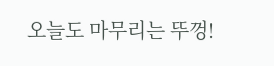오늘도 마무리는 뚜껑!